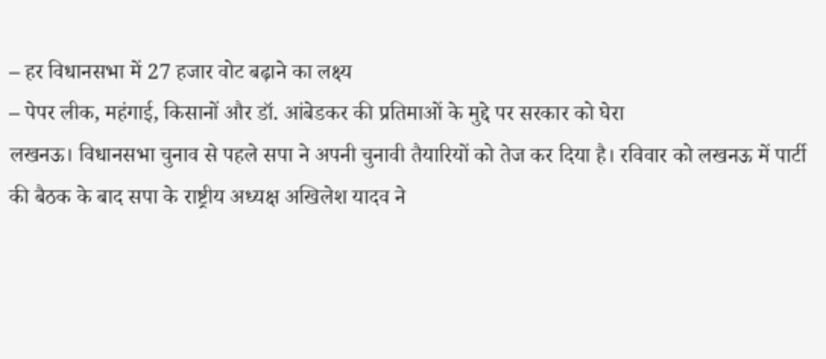– हर विधानसभा में 27 हजार वोट बढ़ाने का लक्ष्य
– पेपर लीक, महंगाई, किसानों और डॉ. आंबेडकर की प्रतिमाओं के मुद्दे पर सरकार को घेरा
लखनऊ। विधानसभा चुनाव से पहले सपा ने अपनी चुनावी तैयारियों को तेज कर दिया है। रविवार को लखनऊ में पार्टी की बैठक के बाद सपा के राष्ट्रीय अध्यक्ष अखिलेश यादव ने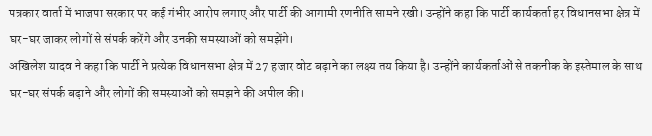पत्रकार वार्ता में भाजपा सरकार पर कई गंभीर आरोप लगाए और पार्टी की आगामी रणनीति सामने रखी। उन्होंने कहा कि पार्टी कार्यकर्ता हर विधानसभा क्षेत्र में घर-घर जाकर लोगों से संपर्क करेंगे और उनकी समस्याओं को समझेंगे।
अखिलेश यादव ने कहा कि पार्टी ने प्रत्येक विधानसभा क्षेत्र में 27 हजार वोट बढ़ाने का लक्ष्य तय किया है। उन्होंने कार्यकर्ताओं से तकनीक के इस्तेमाल के साथ घर-घर संपर्क बढ़ाने और लोगों की समस्याओं को समझने की अपील की।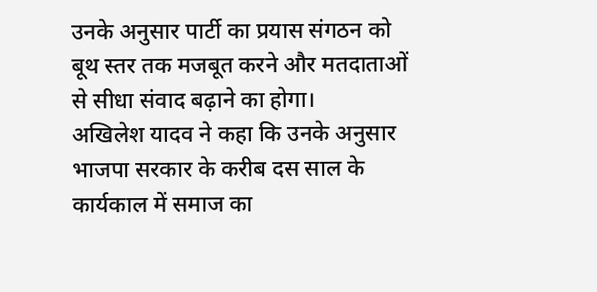उनके अनुसार पार्टी का प्रयास संगठन को बूथ स्तर तक मजबूत करने और मतदाताओं से सीधा संवाद बढ़ाने का होगा।
अखिलेश यादव ने कहा कि उनके अनुसार भाजपा सरकार के करीब दस साल के कार्यकाल में समाज का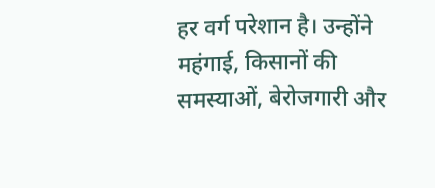हर वर्ग परेशान है। उन्होंने महंगाई, किसानों की समस्याओं, बेरोजगारी और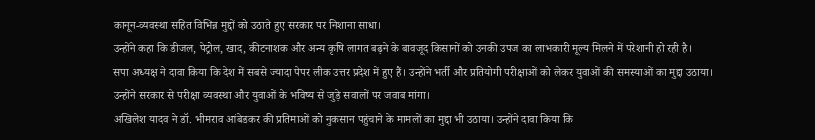कानून-व्यवस्था सहित विभिन्न मुद्दों को उठाते हुए सरकार पर निशाना साधा।
उन्होंने कहा कि डीजल, पेट्रोल, खाद, कीटनाशक और अन्य कृषि लागत बढ़ने के बावजूद किसानों को उनकी उपज का लाभकारी मूल्य मिलने में परेशानी हो रही है।
सपा अध्यक्ष ने दावा किया कि देश में सबसे ज्यादा पेपर लीक उत्तर प्रदेश में हुए हैं। उन्होंने भर्ती और प्रतियोगी परीक्षाओं को लेकर युवाओं की समस्याओं का मुद्दा उठाया।
उन्होंने सरकार से परीक्षा व्यवस्था और युवाओं के भविष्य से जुड़े सवालों पर जवाब मांगा।
अखिलेश यादव ने डॉ. भीमराव आंबेडकर की प्रतिमाओं को नुकसान पहुंचाने के मामलों का मुद्दा भी उठाया। उन्होंने दावा किया कि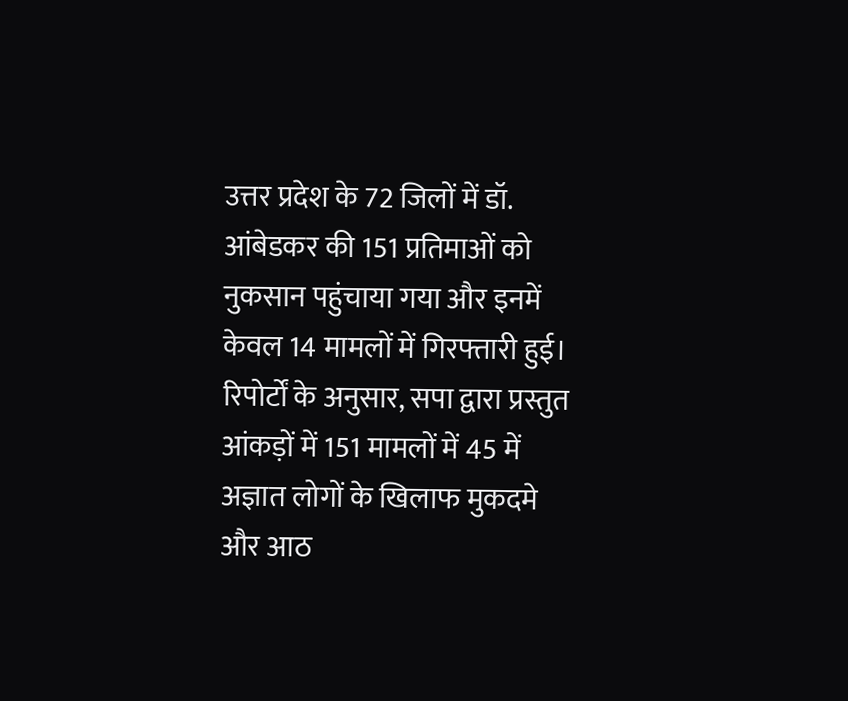उत्तर प्रदेश के 72 जिलों में डॉ. आंबेडकर की 151 प्रतिमाओं को नुकसान पहुंचाया गया और इनमें केवल 14 मामलों में गिरफ्तारी हुई।
रिपोर्टों के अनुसार, सपा द्वारा प्रस्तुत आंकड़ों में 151 मामलों में 45 में अज्ञात लोगों के खिलाफ मुकदमे और आठ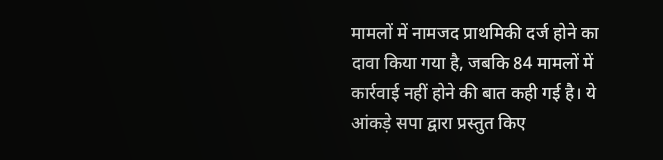मामलों में नामजद प्राथमिकी दर्ज होने का दावा किया गया है, जबकि 84 मामलों में कार्रवाई नहीं होने की बात कही गई है। ये आंकड़े सपा द्वारा प्रस्तुत किए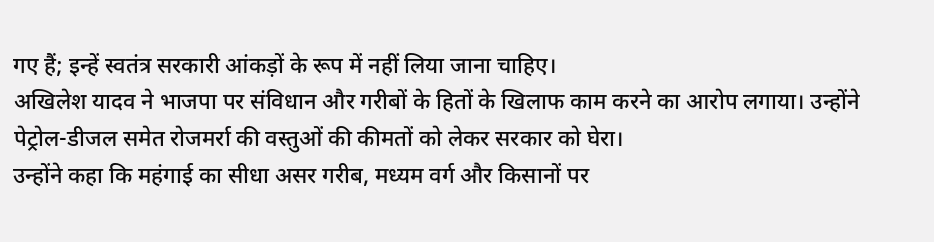गए हैं; इन्हें स्वतंत्र सरकारी आंकड़ों के रूप में नहीं लिया जाना चाहिए।
अखिलेश यादव ने भाजपा पर संविधान और गरीबों के हितों के खिलाफ काम करने का आरोप लगाया। उन्होंने पेट्रोल-डीजल समेत रोजमर्रा की वस्तुओं की कीमतों को लेकर सरकार को घेरा।
उन्होंने कहा कि महंगाई का सीधा असर गरीब, मध्यम वर्ग और किसानों पर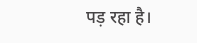पड़ रहा है।